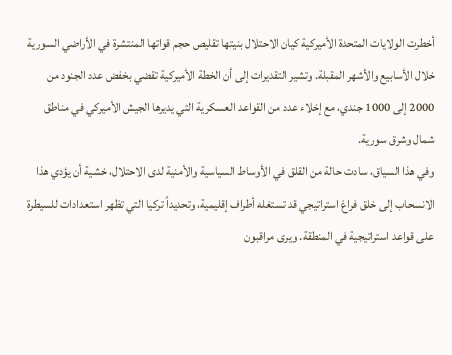أخطرت الولايات المتحدة الأميركية كيان الاحتلال بنيتها تقليص حجم قواتها المنتشرة في الأراضي السورية خلال الأسابيع والأشهر المقبلة. وتشير التقديرات إلى أن الخطة الأميركية تقضي بخفض عدد الجنود من 2000 إلى 1000 جندي، مع إخلاء عدد من القواعد العسكرية التي يديرها الجيش الأميركي في مناطق شمال وشرق سورية.
وفي هذا السياق، سادت حالة من القلق في الأوساط السياسية والأمنية لدى الاحتلال، خشية أن يؤدي هذا الانسحاب إلى خلق فراغ استراتيجي قد تستغله أطراف إقليمية، وتحديداً تركيا التي تظهر استعدادات للسيطرة على قواعد استراتيجية في المنطقة. ويرى مراقبون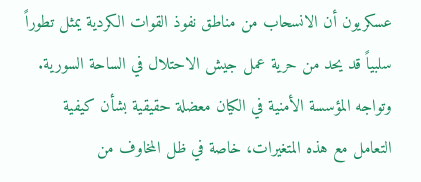عسكريون أن الانسحاب من مناطق نفوذ القوات الكردية يمثل تطوراً سلبياً قد يحد من حرية عمل جيش الاحتلال في الساحة السورية.
وتواجه المؤسسة الأمنية في الكيان معضلة حقيقية بشأن كيفية التعامل مع هذه المتغيرات، خاصة في ظل المخاوف من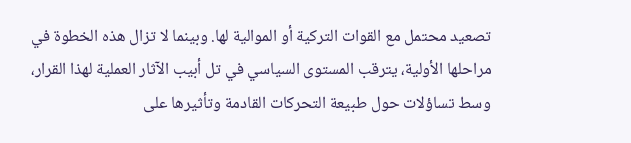تصعيد محتمل مع القوات التركية أو الموالية لها. وبينما لا تزال هذه الخطوة في مراحلها الأولية، يترقب المستوى السياسي في تل أبيب الآثار العملية لهذا القرار، وسط تساؤلات حول طبيعة التحركات القادمة وتأثيرها على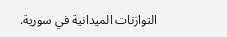التوازنات الميدانية في سورية.